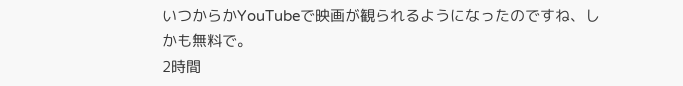いつからかYouTubeで映画が観られるようになったのですね、しかも無料で。
2時間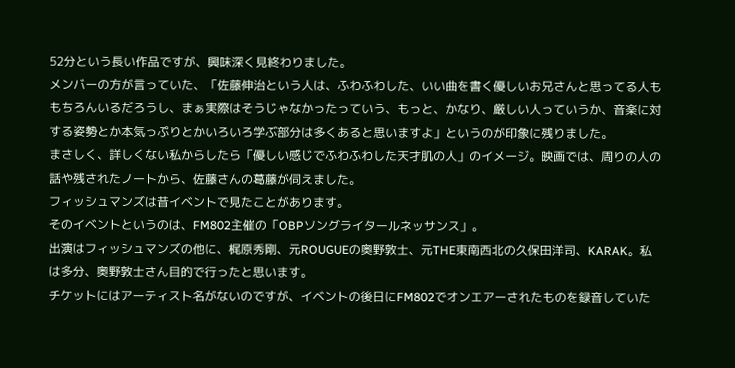52分という長い作品ですが、興味深く見終わりました。
メンバーの方が言っていた、「佐藤伸治という人は、ふわふわした、いい曲を書く優しいお兄さんと思ってる人ももちろんいるだろうし、まぁ実際はそうじゃなかったっていう、もっと、かなり、厳しい人っていうか、音楽に対する姿勢とか本気っぷりとかいろいろ学ぶ部分は多くあると思いますよ」というのが印象に残りました。
まさしく、詳しくない私からしたら「優しい感じでふわふわした天才肌の人」のイメージ。映画では、周りの人の話や残されたノートから、佐藤さんの葛藤が伺えました。
フィッシュマンズは昔イベントで見たことがあります。
そのイベントというのは、FM802主催の「OBPソングライタールネッサンス」。
出演はフィッシュマンズの他に、梶原秀剛、元ROUGUEの奥野敦士、元THE東南西北の久保田洋司、KARAK。私は多分、奥野敦士さん目的で行ったと思います。
チケットにはアーティスト名がないのですが、イベントの後日にFM802でオンエアーされたものを録音していた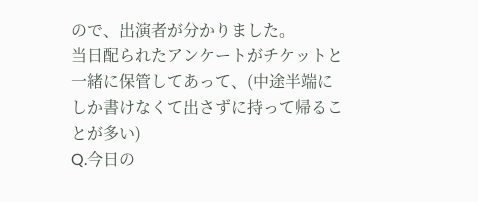ので、出演者が分かりました。
当日配られたアンケートがチケットと一緒に保管してあって、(中途半端にしか書けなくて出さずに持って帰ることが多い)
Q.今日の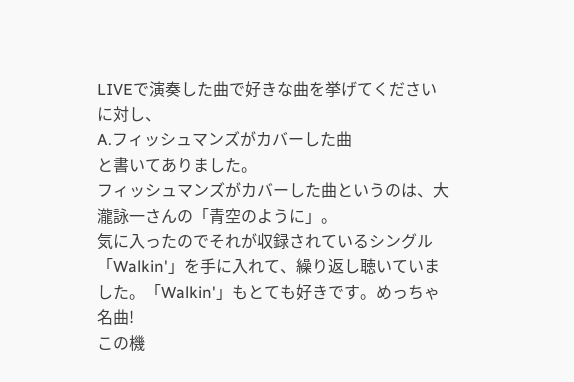LIVEで演奏した曲で好きな曲を挙げてください
に対し、
A.フィッシュマンズがカバーした曲
と書いてありました。
フィッシュマンズがカバーした曲というのは、大瀧詠一さんの「青空のように」。
気に入ったのでそれが収録されているシングル「Walkin'」を手に入れて、繰り返し聴いていました。「Walkin'」もとても好きです。めっちゃ名曲!
この機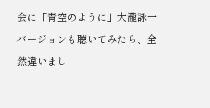会に「青空のように」大瀧詠一バージョンも聴いてみたら、全然違いまし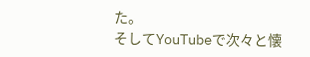た。
そしてYouTubeで次々と懐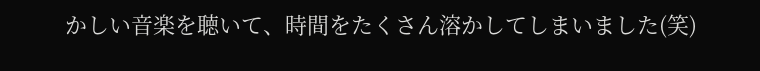かしい音楽を聴いて、時間をたくさん溶かしてしまいました(笑)